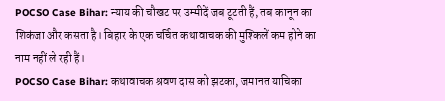POCSO Case Bihar: न्याय की चौखट पर उम्मीदें जब टूटती हैं, तब कानून का शिकंजा और कसता है। बिहार के एक चर्चित कथावाचक की मुश्किलें कम होने का नाम नहीं ले रही हैं।
POCSO Case Bihar: कथावाचक श्रवण दास को झटका, जमानत याचिका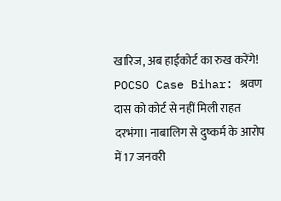खारिज, अब हाईकोर्ट का रुख करेंगे!
POCSO Case Bihar: श्रवण दास को कोर्ट से नहीं मिली राहत
दरभंगा। नाबालिग से दुष्कर्म के आरोप में 17 जनवरी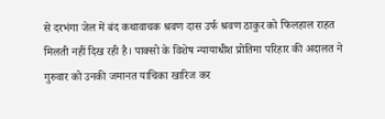से दरभंगा जेल में बंद कथावाचक श्रवण दास उर्फ श्रवण ठाकुर को फिलहाल राहत मिलती नहीं दिख रही है। पाक्सो के विशेष न्यायाधीश प्रोतिमा परिहार की अदालत ने गुरुवार को उनकी जमानत याचिका खारिज कर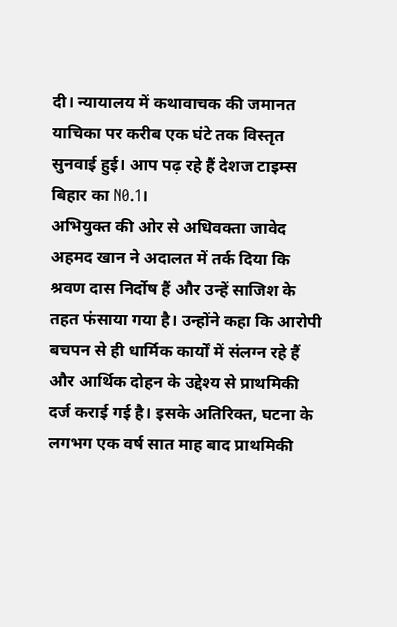दी। न्यायालय में कथावाचक की जमानत याचिका पर करीब एक घंटे तक विस्तृत सुनवाई हुई। आप पढ़ रहे हैं देशज टाइम्स बिहार का N0.1।
अभियुक्त की ओर से अधिवक्ता जावेद अहमद खान ने अदालत में तर्क दिया कि श्रवण दास निर्दोष हैं और उन्हें साजिश के तहत फंसाया गया है। उन्होंने कहा कि आरोपी बचपन से ही धार्मिक कार्यों में संलग्न रहे हैं और आर्थिक दोहन के उद्देश्य से प्राथमिकी दर्ज कराई गई है। इसके अतिरिक्त, घटना के लगभग एक वर्ष सात माह बाद प्राथमिकी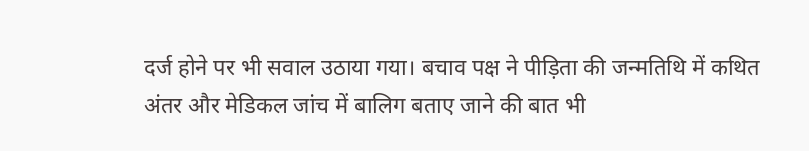दर्ज होने पर भी सवाल उठाया गया। बचाव पक्ष ने पीड़िता की जन्मतिथि में कथित अंतर और मेडिकल जांच में बालिग बताए जाने की बात भी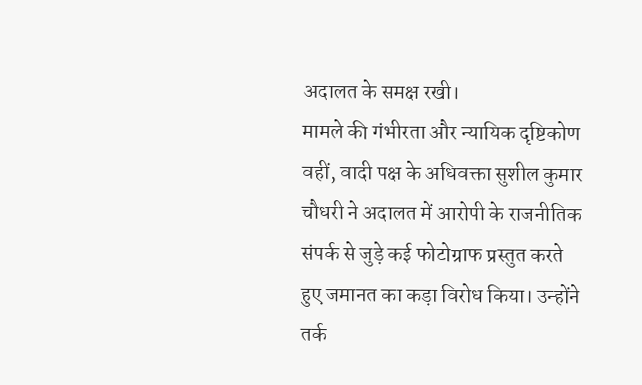अदालत के समक्ष रखी।
मामले की गंभीरता और न्यायिक दृष्टिकोण
वहीं, वादी पक्ष के अधिवक्ता सुशील कुमार चौधरी ने अदालत में आरोपी के राजनीतिक संपर्क से जुड़े कई फोटोग्राफ प्रस्तुत करते हुए जमानत का कड़ा विरोध किया। उन्होंने तर्क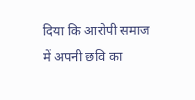दिया कि आरोपी समाज में अपनी छवि का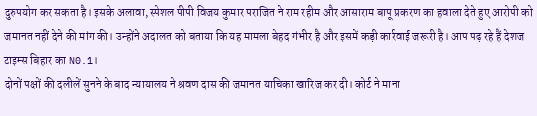दुरुपयोग कर सकता है। इसके अलावा, स्पेशल पीपी विजय कुमार पराजित ने राम रहीम और आसाराम बापू प्रकरण का हवाला देते हुए आरोपी को जमानत नहीं देने की मांग की। उन्होंने अदालत को बताया कि यह मामला बेहद गंभीर है और इसमें कड़ी कार्रवाई जरूरी है। आप पढ़ रहे हैं देशज टाइम्स बिहार का N0.1।
दोनों पक्षों की दलीलें सुनने के बाद न्यायालय ने श्रवण दास की जमानत याचिका खारिज कर दी। कोर्ट ने माना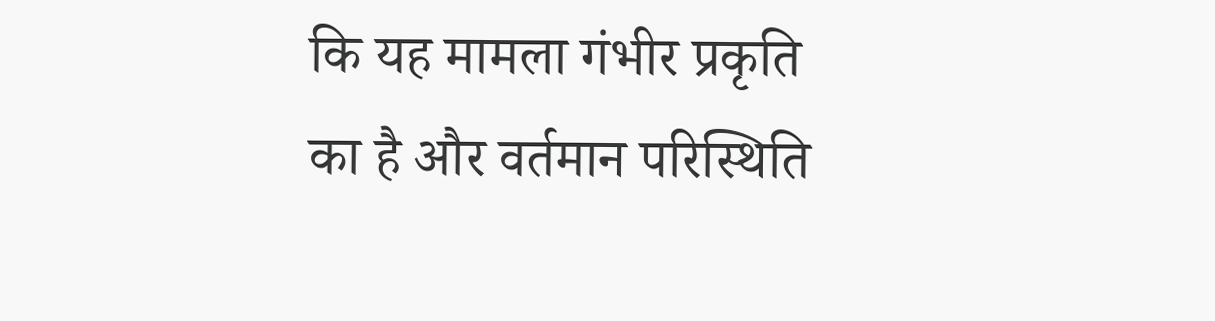कि यह मामला गंभीर प्रकृति का है और वर्तमान परिस्थिति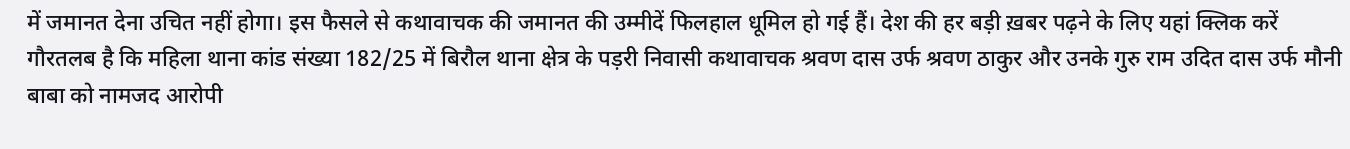में जमानत देना उचित नहीं होगा। इस फैसले से कथावाचक की जमानत की उम्मीदें फिलहाल धूमिल हो गई हैं। देश की हर बड़ी ख़बर पढ़ने के लिए यहां क्लिक करें
गौरतलब है कि महिला थाना कांड संख्या 182/25 में बिरौल थाना क्षेत्र के पड़री निवासी कथावाचक श्रवण दास उर्फ श्रवण ठाकुर और उनके गुरु राम उदित दास उर्फ मौनी बाबा को नामजद आरोपी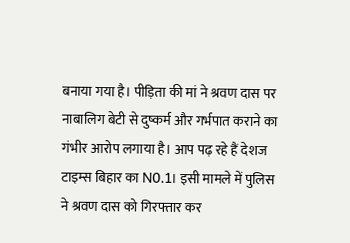बनाया गया है। पीड़िता की मां ने श्रवण दास पर नाबालिग बेटी से दुष्कर्म और गर्भपात कराने का गंभीर आरोप लगाया है। आप पढ़ रहे हैं देशज टाइम्स बिहार का N0.1। इसी मामले में पुलिस ने श्रवण दास को गिरफ्तार कर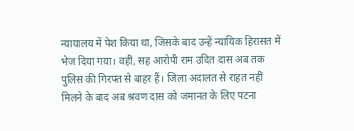न्यायालय में पेश किया था, जिसके बाद उन्हें न्यायिक हिरासत में भेज दिया गया। वहीं, सह आरोपी राम उदित दास अब तक पुलिस की गिरफ्त से बाहर हैं। जिला अदालत से राहत नहीं मिलने के बाद अब श्रवण दास को जमानत के लिए पटना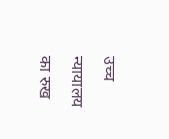उच्च न्यायालय का रुख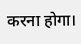करना होगा।